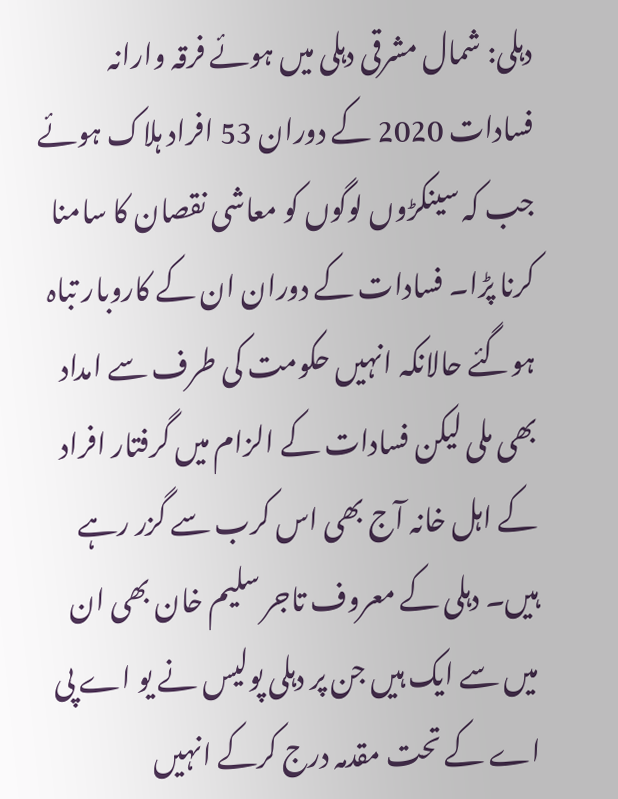دہلی: شمال مشرقی دہلی میں ہوئے فرقہ وارانہ فسادات 2020 کے دوران 53 افراد ہلاک ہوئے جب کہ سینکڑوں لوگوں کو معاشی نقصان کا سامنا کرنا پڑا۔ فسادات کے دوران ان کے کاروبار تباہ ہوگئے حالانکہ انہیں حکومت کی طرف سے امداد بھی ملی لیکن فسادات کے الزام میں گرفتار افراد کے اہل خانہ آج بھی اس کرب سے گزر رہے ہیں۔ دہلی کے معروف تاجر سلیم خان بھی ان میں سے ایک ہیں جن پر دہلی پولیس نے یو اے پی اے کے تحت مقدمہ درج کرکے انہیں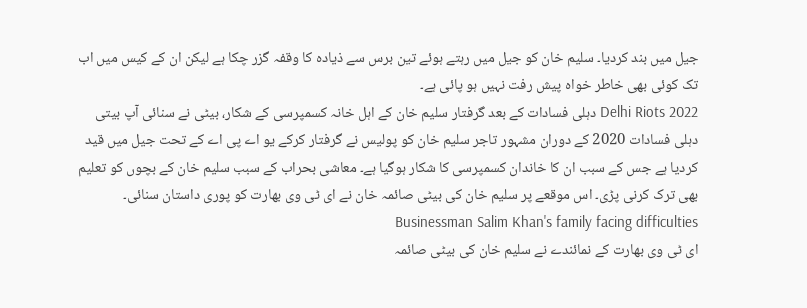جیل میں بند کردیا۔ سلیم خان کو جیل میں رہتے ہوئے تین برس سے ذیادہ کا وقفہ گزر چکا ہے لیکن ان کے کیس میں اب تک کوئی بھی خاطر خواہ پیش رفت نہیں ہو پائی ہے۔
Delhi Riots 2022 دہلی فسادات کے بعد گرفتار سلیم خان کے اہل خانہ کسمپرسی کے شکار، بیٹی نے سنائی آپ بیتی
دہلی فسادات 2020 کے دوران مشہور تاجر سلیم خان کو پولیس نے گرفتار کرکے یو اے پی اے کے تحت جیل میں قید کردیا ہے جس کے سبب ان کا خاندان کسمپرسی کا شکار ہوگیا ہے۔ معاشی بحراب کے سبب سلیم خان کے بچوں کو تعلیم بھی ترک کرنی پڑی۔ اس موقعے پر سلیم خان کی بیٹی صائمہ خان نے ای ٹی وی بھارت کو پوری داستان سنائی۔ Businessman Salim Khan's family facing difficulties
ای ٹی وی بھارت کے نمائندے نے سلیم خان کی بیٹی صائمہ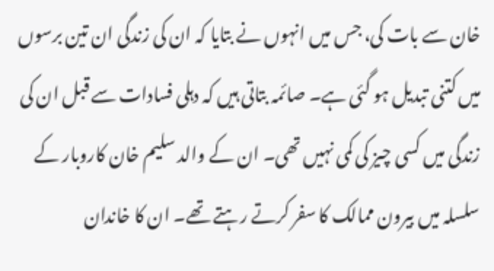خان سے بات کی، جس میں انہوں نے بتایا کہ ان کی زندگی ان تین برسوں میں کتنی تبدیل ہو گئی ہے۔ صائمہ بتاتی ہیں کہ دہلی فسادات سے قبل ان کی زندگی میں کسی چیز کی کمی نہیں تھی۔ ان کے والد سلیم خان کاروبار کے سلسلہ میں بیرون ممالک کا سفر کرتے رہتے تھے۔ ان کا خاندان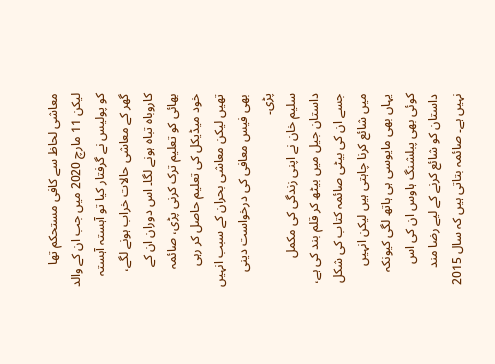معاشی لحاظ سے کافی مستحکم تھا لیکن 11 مارچ 2020 میں جب ان کے والد کو پولیس نے گرفتار کیا تو آہستہ آہستہ گھر کے معاشی حالات خراب ہونے لگے، کاروباہ تباہ ہونے لگا۔ اس دوران ان کے بھائی کو تعلیم ترک کرنی پڑی، صائمہ خود میڈیکل کی تعلیم حاصل کر رہی تھیں لیکن معاشی بحران کے سبب انہیں بھی فیس معافی کی درخواست دینی پڑی۔
سلیم خان نے اپنی زندگی کی مکمل داستان جیل میں بیٹھ کر قلم بند کی ہے، جسے ان کی بیٹی صائمہ کتاب کی شکل میں شائع کرنا چاہتی ہیں لیکن انہیں یہاں بھی مایوسی ہی ہاتھ لگی کیونکہ کوئی بھی پبلشنگ ہاوس ان کی اس داستان کو شائع کرنے کے لیے رضا مند نہیں ہے۔ صائمہ بتاتی ہیں کہ سال 2015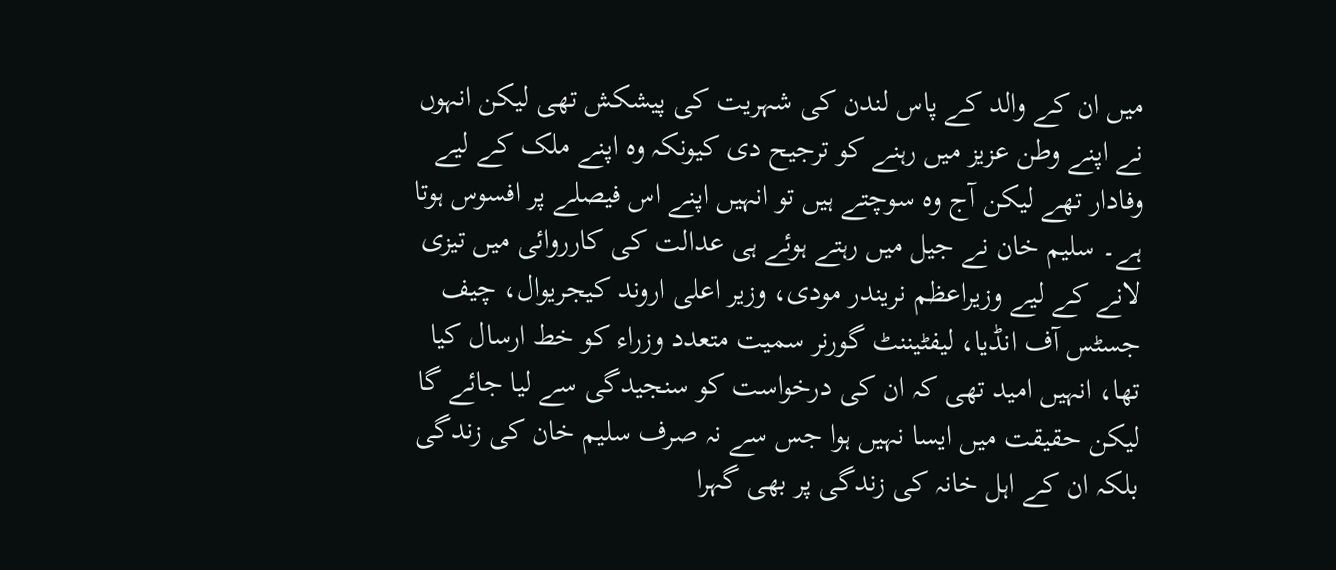میں ان کے والد کے پاس لندن کی شہریت کی پیشکش تھی لیکن انہوں نے اپنے وطن عزیز میں رہنے کو ترجیح دی کیونکہ وہ اپنے ملک کے لیے وفادار تھے لیکن آج وہ سوچتے ہیں تو انہیں اپنے اس فیصلے پر افسوس ہوتا ہے۔ سلیم خان نے جیل میں رہتے ہوئے ہی عدالت کی کارروائی میں تیزی لانے کے لیے وزیراعظم نریندر مودی، وزیر اعلی اروند کیجریوال، چیف جسٹس آف انڈیا، لیفٹیننٹ گورنر سمیت متعدد وزراء کو خط ارسال کیا تھا، انہیں امید تھی کہ ان کی درخواست کو سنجیدگی سے لیا جائے گا لیکن حقیقت میں ایسا نہیں ہوا جس سے نہ صرف سلیم خان کی زندگی بلکہ ان کے اہل خانہ کی زندگی پر بھی گہرا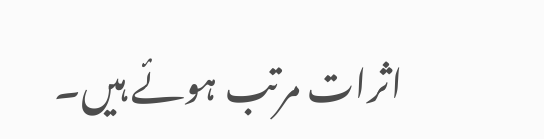اثرات مرتب ہوئے ہیں۔